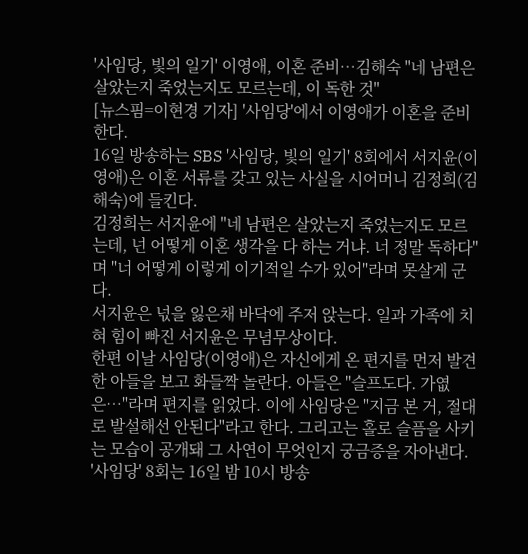'사임당, 빛의 일기' 이영애, 이혼 준비…김해숙 "네 남편은 살았는지 죽었는지도 모르는데, 이 독한 것"
[뉴스핌=이현경 기자] '사임당'에서 이영애가 이혼을 준비한다.
16일 방송하는 SBS '사임당, 빛의 일기' 8회에서 서지윤(이영애)은 이혼 서류를 갖고 있는 사실을 시어머니 김정희(김해숙)에 들킨다.
김정희는 서지윤에 "네 남편은 살았는지 죽었는지도 모르는데, 넌 어떻게 이혼 생각을 다 하는 거냐. 너 정말 독하다"며 "너 어떻게 이렇게 이기적일 수가 있어"라며 못살게 군다.
서지윤은 넋을 잃은채 바닥에 주저 앉는다. 일과 가족에 치혀 힘이 빠진 서지윤은 무념무상이다.
한편 이날 사임당(이영애)은 자신에게 온 편지를 먼저 발견한 아들을 보고 화들짝 놀란다. 아들은 "슬프도다. 가엾은…"라며 편지를 읽었다. 이에 사임당은 "지금 본 거, 절대로 발설해선 안된다"라고 한다. 그리고는 홀로 슬픔을 사키는 모습이 공개돼 그 사연이 무엇인지 궁금증을 자아낸다.
'사임당' 8회는 16일 밤 10시 방송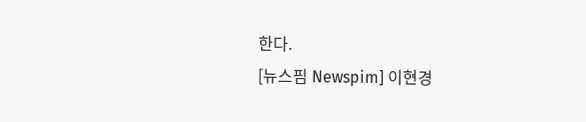한다.
[뉴스핌 Newspim] 이현경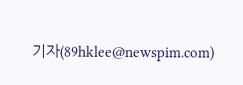기자(89hklee@newspim.com)